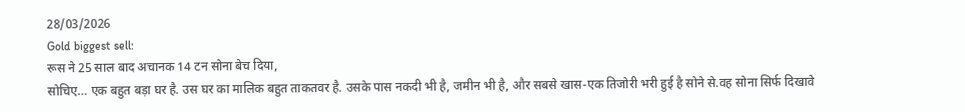28/03/2026
Gold biggest sell:
रूस ने 25 साल बाद अचानक 14 टन सोना बेच दिया,
सोचिए… एक बहुत बड़ा घर है. उस घर का मालिक बहुत ताकतवर है. उसके पास नकदी भी है, जमीन भी है, और सबसे खास-एक तिजोरी भरी हुई है सोने से.वह सोना सिर्फ दिखावे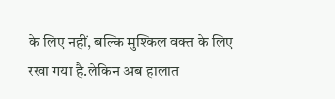के लिए नहीं, बल्कि मुश्किल वक्त के लिए रखा गया है.लेकिन अब हालात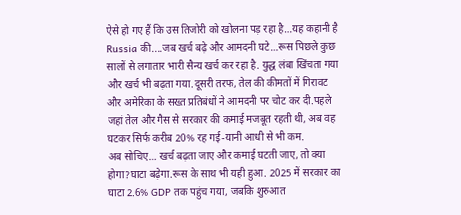ऐसे हो गए हैं कि उस तिजोरी को खोलना पड़ रहा है…यह कहानी है Russia की....जब खर्च बढ़े और आमदनी घटे…रूस पिछले कुछ सालों से लगातार भारी सैन्य खर्च कर रहा है. युद्ध लंबा खिंचता गया और खर्च भी बढ़ता गया.दूसरी तरफ, तेल की कीमतों में गिरावट और अमेरिका के सख्त प्रतिबंधों ने आमदनी पर चोट कर दी.पहले जहां तेल और गैस से सरकार की कमाई मजबूत रहती थी, अब वह घटकर सिर्फ करीब 20% रह गई-यानी आधी से भी कम.
अब सोचिए… खर्च बढ़ता जाए और कमाई घटती जाए, तो क्या होगा?घाटा बढ़ेगा.रूस के साथ भी यही हुआ. 2025 में सरकार का घाटा 2.6% GDP तक पहुंच गया, जबकि शुरुआत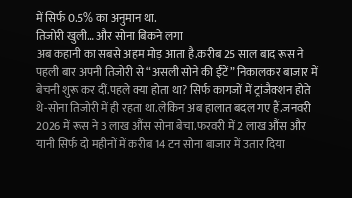में सिर्फ 0.5% का अनुमान था.
तिजोरी खुली… और सोना बिकने लगा
अब कहानी का सबसे अहम मोड़ आता है.करीब 25 साल बाद रूस ने पहली बार अपनी तिजोरी से “असली सोने की ईंटें” निकालकर बाजार में बेचनी शुरू कर दीं.पहले क्या होता था? सिर्फ कागजों में ट्रांजैक्शन होते थे-सोना तिजोरी में ही रहता था.लेकिन अब हालात बदल गए हैं.जनवरी 2026 में रूस ने 3 लाख औंस सोना बेचा.फरवरी में 2 लाख औंस और यानी सिर्फ दो महीनों में करीब 14 टन सोना बाजार में उतार दिया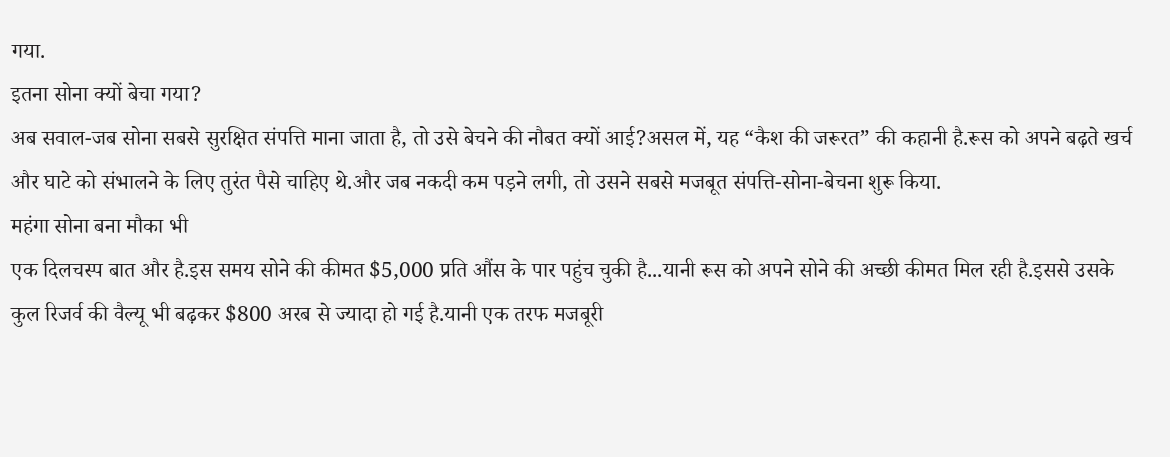गया.
इतना सोना क्यों बेचा गया?
अब सवाल-जब सोना सबसे सुरक्षित संपत्ति माना जाता है, तो उसे बेचने की नौबत क्यों आई?असल में, यह “कैश की जरूरत” की कहानी है.रूस को अपने बढ़ते खर्च और घाटे को संभालने के लिए तुरंत पैसे चाहिए थे.और जब नकदी कम पड़ने लगी, तो उसने सबसे मजबूत संपत्ति-सोना-बेचना शुरू किया.
महंगा सोना बना मौका भी
एक दिलचस्प बात और है.इस समय सोने की कीमत $5,000 प्रति औंस के पार पहुंच चुकी है...यानी रूस को अपने सोने की अच्छी कीमत मिल रही है.इससे उसके कुल रिजर्व की वैल्यू भी बढ़कर $800 अरब से ज्यादा हो गई है.यानी एक तरफ मजबूरी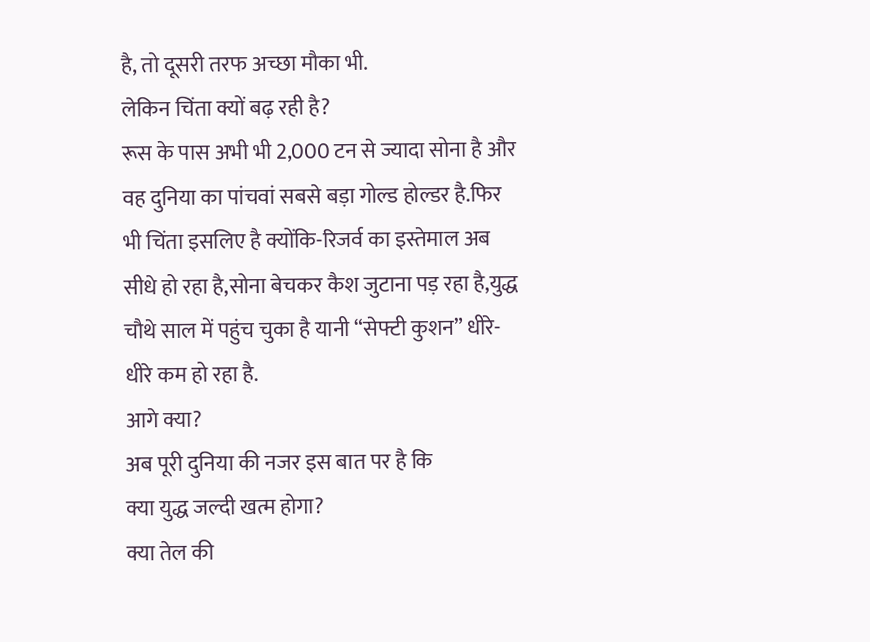है, तो दूसरी तरफ अच्छा मौका भी.
लेकिन चिंता क्यों बढ़ रही है?
रूस के पास अभी भी 2,000 टन से ज्यादा सोना है और वह दुनिया का पांचवां सबसे बड़ा गोल्ड होल्डर है.फिर भी चिंता इसलिए है क्योंकि-रिजर्व का इस्तेमाल अब सीधे हो रहा है,सोना बेचकर कैश जुटाना पड़ रहा है,युद्ध चौथे साल में पहुंच चुका है यानी “सेफ्टी कुशन” धीरे-धीरे कम हो रहा है.
आगे क्या?
अब पूरी दुनिया की नजर इस बात पर है कि
क्या युद्ध जल्दी खत्म होगा?
क्या तेल की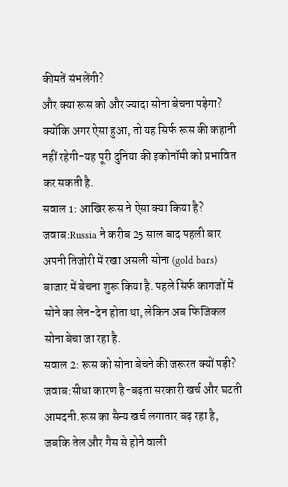कीमतें संभलेंगी?
और क्या रूस को और ज्यादा सोना बेचना पड़ेगा?
क्योंकि अगर ऐसा हुआ, तो यह सिर्फ रूस की कहानी नहीं रहेगी-यह पूरी दुनिया की इकोनॉमी को प्रभावित कर सकती है.
सवाल 1: आखिर रूस ने ऐसा क्या किया है?
जवाब:Russia ने करीब 25 साल बाद पहली बार अपनी तिजोरी में रखा असली सोना (gold bars) बाजार में बेचना शुरू किया है. पहले सिर्फ कागजों में सोने का लेन-देन होता था, लेकिन अब फिजिकल सोना बेचा जा रहा है.
सवाल 2: रूस को सोना बेचने की जरूरत क्यों पड़ी?
जवाब:सीधा कारण है-बढ़ता सरकारी खर्च और घटती आमदनी.रूस का सैन्य खर्च लगातार बढ़ रहा है, जबकि तेल और गैस से होने वाली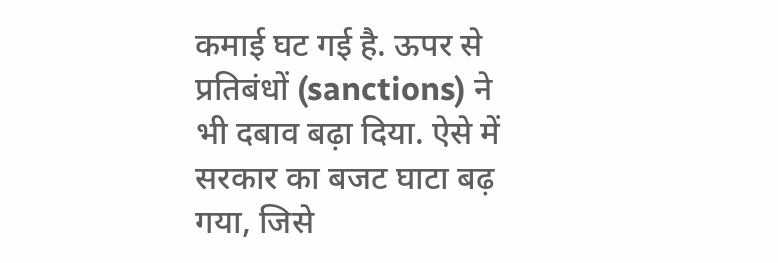कमाई घट गई है. ऊपर से प्रतिबंधों (sanctions) ने भी दबाव बढ़ा दिया. ऐसे में सरकार का बजट घाटा बढ़ गया, जिसे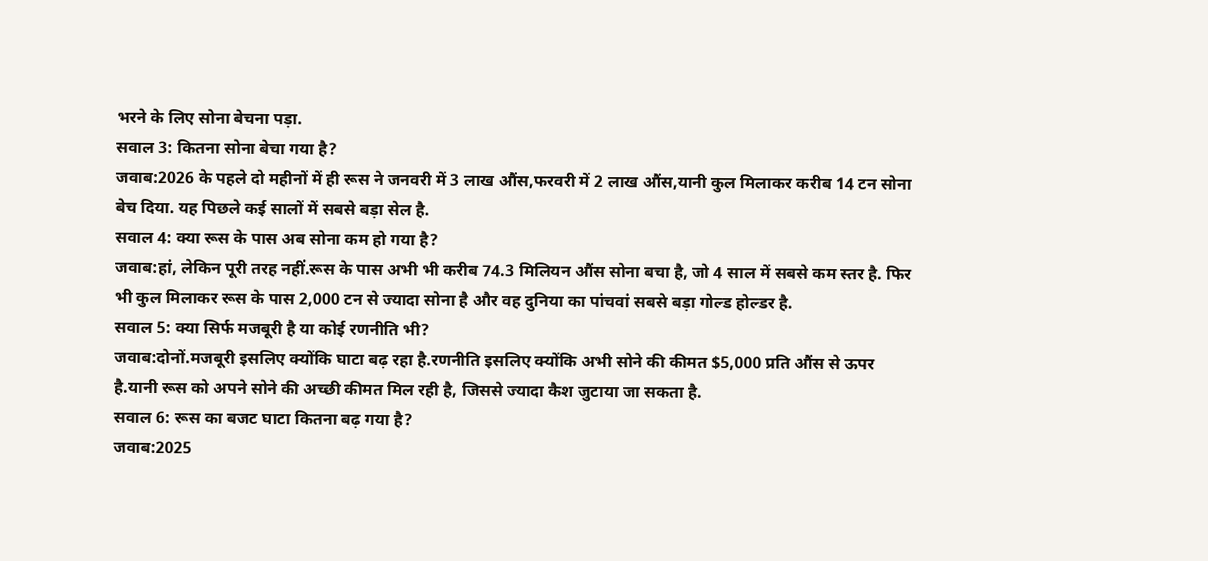भरने के लिए सोना बेचना पड़ा.
सवाल 3: कितना सोना बेचा गया है?
जवाब:2026 के पहले दो महीनों में ही रूस ने जनवरी में 3 लाख औंस,फरवरी में 2 लाख औंस,यानी कुल मिलाकर करीब 14 टन सोना बेच दिया. यह पिछले कई सालों में सबसे बड़ा सेल है.
सवाल 4: क्या रूस के पास अब सोना कम हो गया है?
जवाब:हां, लेकिन पूरी तरह नहीं.रूस के पास अभी भी करीब 74.3 मिलियन औंस सोना बचा है, जो 4 साल में सबसे कम स्तर है. फिर भी कुल मिलाकर रूस के पास 2,000 टन से ज्यादा सोना है और वह दुनिया का पांचवां सबसे बड़ा गोल्ड होल्डर है.
सवाल 5: क्या सिर्फ मजबूरी है या कोई रणनीति भी?
जवाब:दोनों.मजबूरी इसलिए क्योंकि घाटा बढ़ रहा है.रणनीति इसलिए क्योंकि अभी सोने की कीमत $5,000 प्रति औंस से ऊपर है.यानी रूस को अपने सोने की अच्छी कीमत मिल रही है, जिससे ज्यादा कैश जुटाया जा सकता है.
सवाल 6: रूस का बजट घाटा कितना बढ़ गया है?
जवाब:2025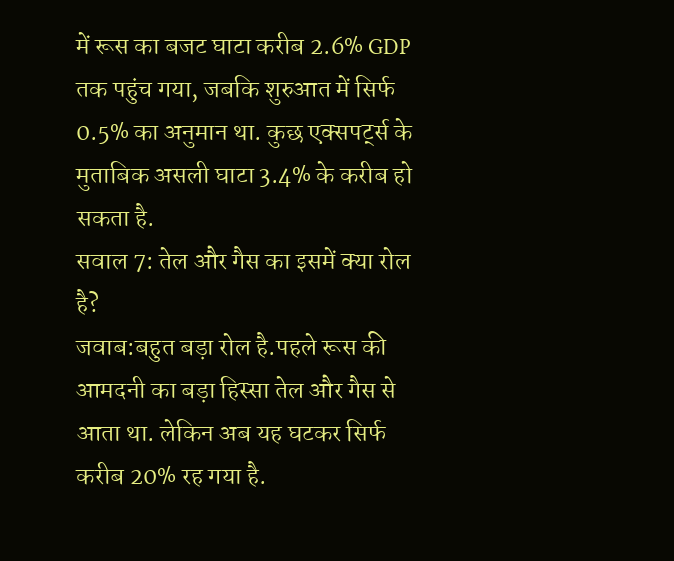में रूस का बजट घाटा करीब 2.6% GDP तक पहुंच गया, जबकि शुरुआत में सिर्फ 0.5% का अनुमान था. कुछ एक्सपर्ट्स के मुताबिक असली घाटा 3.4% के करीब हो सकता है.
सवाल 7: तेल और गैस का इसमें क्या रोल है?
जवाब:बहुत बड़ा रोल है.पहले रूस की आमदनी का बड़ा हिस्सा तेल और गैस से आता था. लेकिन अब यह घटकर सिर्फ करीब 20% रह गया है.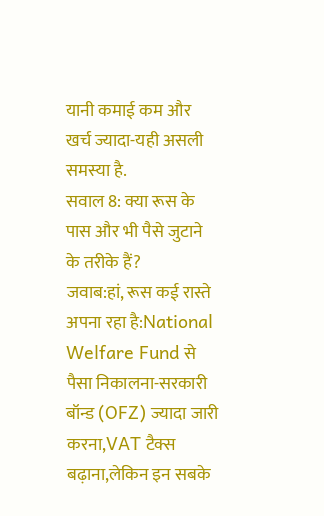यानी कमाई कम और खर्च ज्यादा-यही असली समस्या है.
सवाल 8: क्या रूस के पास और भी पैसे जुटाने के तरीके हैं?
जवाब:हां, रूस कई रास्ते अपना रहा है:National Welfare Fund से पैसा निकालना-सरकारी बॉन्ड (OFZ) ज्यादा जारी करना,VAT टैक्स बढ़ाना,लेकिन इन सबके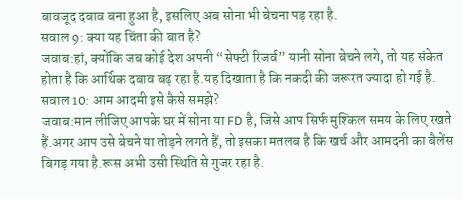बावजूद दबाव बना हुआ है, इसलिए अब सोना भी बेचना पड़ रहा है.
सवाल 9: क्या यह चिंता की बात है?
जवाब:हां, क्योंकि जब कोई देश अपनी “सेफ्टी रिजर्व” यानी सोना बेचने लगे, तो यह संकेत होता है कि आर्थिक दबाव बढ़ रहा है.यह दिखाता है कि नकदी की जरूरत ज्यादा हो गई है.
सवाल 10: आम आदमी इसे कैसे समझे?
जवाब:मान लीजिए आपके घर में सोना या FD है, जिसे आप सिर्फ मुश्किल समय के लिए रखते हैं.अगर आप उसे बेचने या तोड़ने लगते हैं, तो इसका मतलब है कि खर्च और आमदनी का बैलेंस बिगड़ गया है.रूस अभी उसी स्थिति से गुजर रहा है.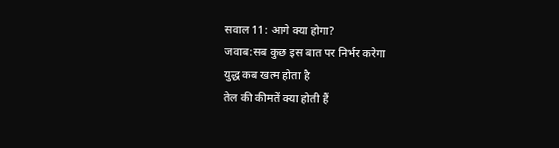सवाल 11: आगे क्या होगा?
जवाब:सब कुछ इस बात पर निर्भर करेगा
युद्ध कब खत्म होता है
तेल की कीमतें क्या होती हैं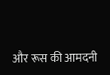और रूस की आमदनी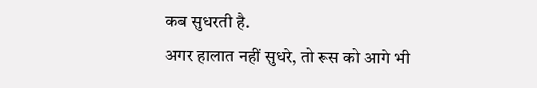कब सुधरती है.
अगर हालात नहीं सुधरे, तो रूस को आगे भी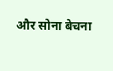और सोना बेचना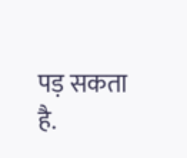पड़ सकता है.